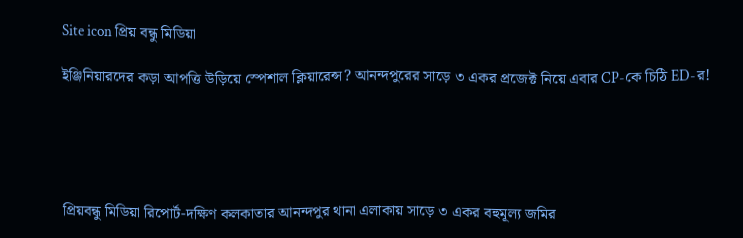Site icon প্রিয় বন্ধু মিডিয়া

ইঞ্জিনিয়ারদের কড়া আপত্তি উড়িয়ে স্পেশাল ক্লিয়ারেন্স? আনন্দপুরের সাড়ে ৩ একর প্রজেক্ট নিয়ে এবার CP-কে চিঠি ED-র!





প্রিয়বন্ধু মিডিয়া রিপোর্ট-দক্ষিণ কলকাতার আনন্দপুর থানা এলাকায় সাড়ে ৩ একর বহুমূল্য জমির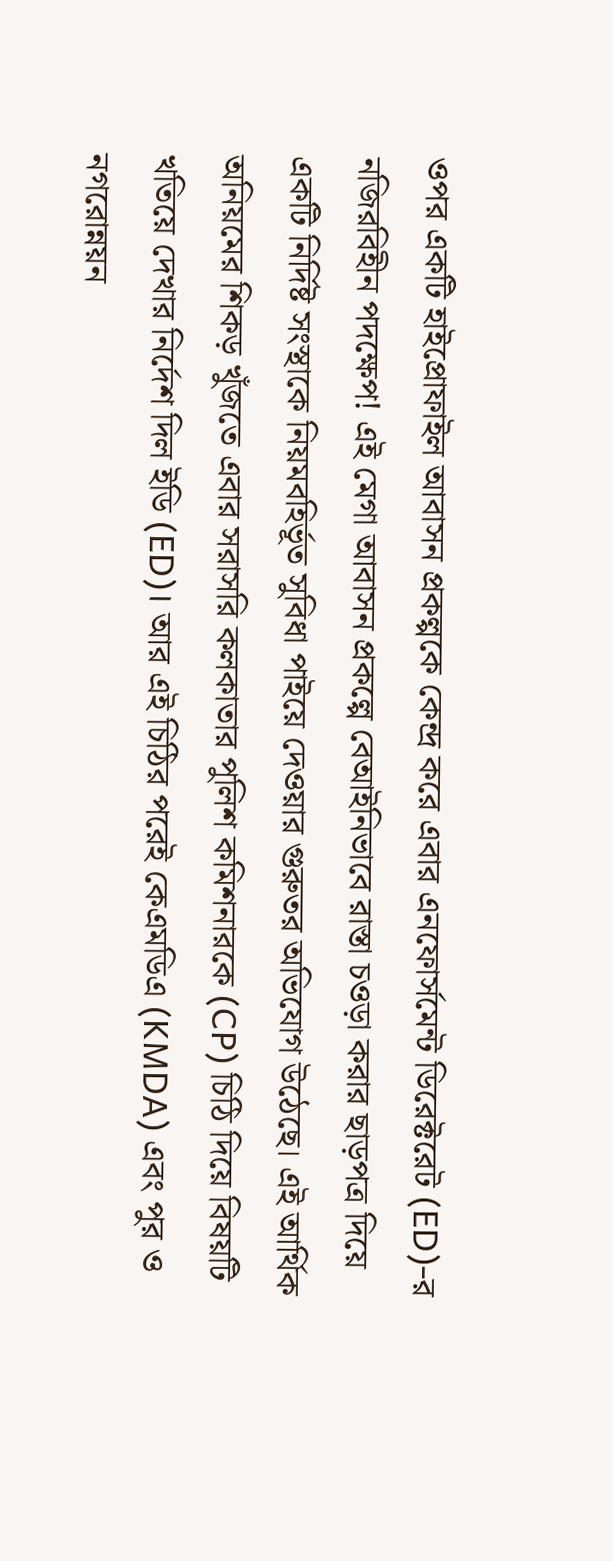ওপর একটি হাইপ্রোফাইল আবাসন প্রকল্পকে কেন্দ্র করে এবার এনফোর্সমেন্ট ডিরেক্টরেট (ED)-র নজিরবিহীন পদক্ষেপ! এই মেগা আবাসন প্রকল্পে বেআইনিভাবে রাস্তা চওড়া করার ছাড়পত্র দিয়ে একটি নির্দিষ্ট সংস্থাকে নিয়মবহির্ভূত সুবিধা পাইয়ে দেওয়ার গুরুতর অভিযোগ উঠেছে। এই আর্থিক অনিয়মের শিকড় খুঁজতে এবার সরাসরি কলকাতার পুলিশ কমিশনারকে (CP) চিঠি দিয়ে বিষয়টি খতিয়ে দেখার নির্দেশ দিল ইডি (ED)। আর এই চিঠির পরেই কেএমডিএ (KMDA) এবং পুর ও নগরোন্নয়ন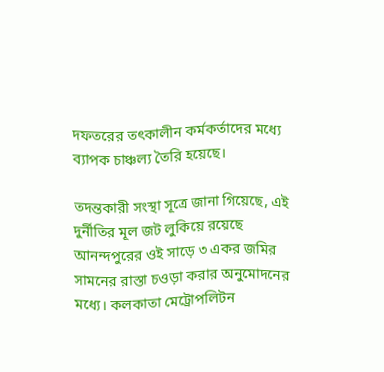দফতরের তৎকালীন কর্মকর্তাদের মধ্যে ব্যাপক চাঞ্চল্য তৈরি হয়েছে।

তদন্তকারী সংস্থা সূত্রে জানা গিয়েছে, এই দুর্নীতির মূল জট লুকিয়ে রয়েছে আনন্দপুরের ওই সাড়ে ৩ একর জমির সামনের রাস্তা চওড়া করার অনুমোদনের মধ্যে। কলকাতা মেট্রোপলিটন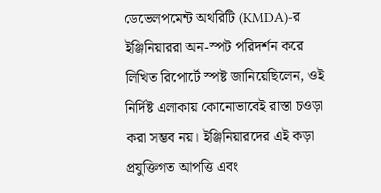ডেভেলপমেন্ট অথরিটি (KMDA)-র ইঞ্জিনিয়াররা অন-স্পট পরিদর্শন করে লিখিত রিপোর্টে স্পষ্ট জানিয়েছিলেন, ওই নির্দিষ্ট এলাকায় কোনোভাবেই রাস্তা চওড়া করা সম্ভব নয়। ইঞ্জিনিয়ারদের এই কড়া প্রযুক্তিগত আপত্তি এবং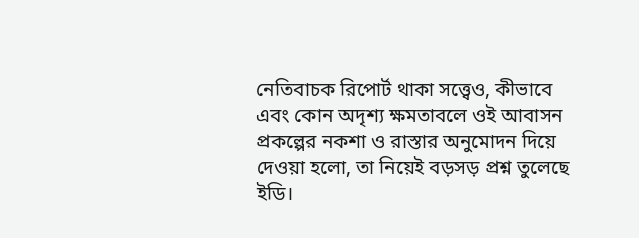নেতিবাচক রিপোর্ট থাকা সত্ত্বেও, কীভাবে এবং কোন অদৃশ্য ক্ষমতাবলে ওই আবাসন প্রকল্পের নকশা ও রাস্তার অনুমোদন দিয়ে দেওয়া হলো, তা নিয়েই বড়সড় প্রশ্ন তুলেছে ইডি।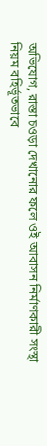অভিযোগ, রাস্তা চওড়া দেখানোর ফলে ওই আবাসন নির্মাণকারী সংস্থা নিয়ম বহির্ভূতভাবে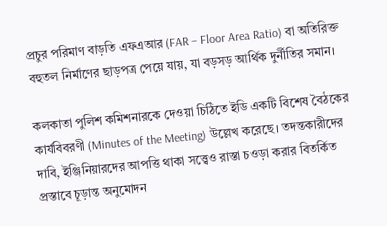প্রচুর পরিমাণ বাড়তি এফএআর (FAR – Floor Area Ratio) বা অতিরিক্ত বহুতল নির্মাণের ছাড়পত্র পেয়ে যায়, যা বড়সড় আর্থিক দুর্নীতির সমান।

কলকাতা পুলিশ কমিশনারকে দেওয়া চিঠিতে ইডি একটি বিশেষ বৈঠকের কার্যবিবরণী (Minutes of the Meeting) উল্লেখ করেছে। তদন্তকারীদের দাবি, ইঞ্জিনিয়ারদের আপত্তি থাকা সত্ত্বেও রাস্তা চওড়া করার বিতর্কিত প্রস্তাবে চূড়ান্ত অনুমোদন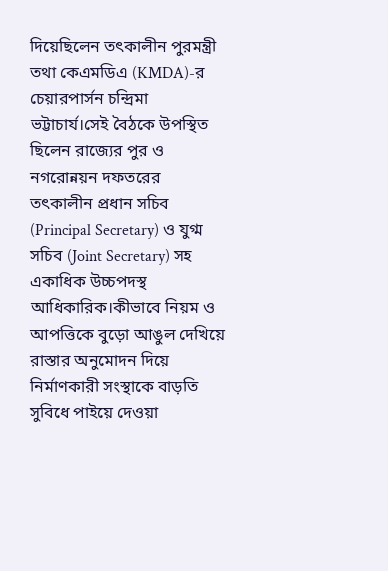দিয়েছিলেন তৎকালীন পুরমন্ত্রী তথা কেএমডিএ (KMDA)-র চেয়ারপার্সন চন্দ্রিমা ভট্টাচার্য।সেই বৈঠকে উপস্থিত ছিলেন রাজ্যের পুর ও নগরোন্নয়ন দফতরের তৎকালীন প্রধান সচিব (Principal Secretary) ও যুগ্ম সচিব (Joint Secretary) সহ একাধিক উচ্চপদস্থ আধিকারিক।কীভাবে নিয়ম ও আপত্তিকে বুড়ো আঙুল দেখিয়ে রাস্তার অনুমোদন দিয়ে নির্মাণকারী সংস্থাকে বাড়তি সুবিধে পাইয়ে দেওয়া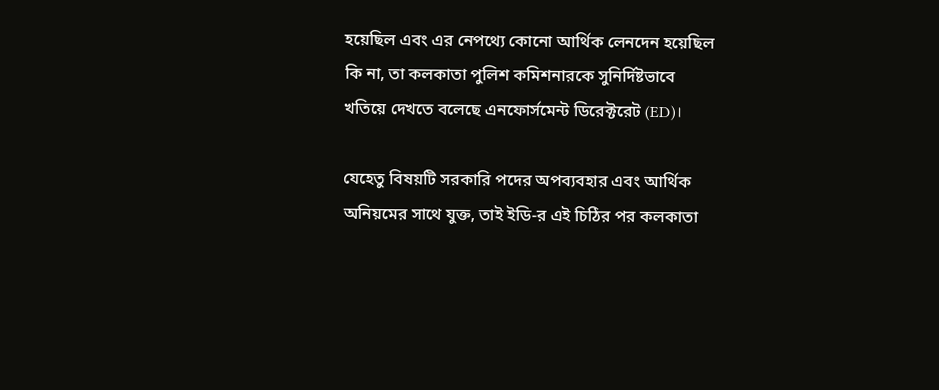হয়েছিল এবং এর নেপথ্যে কোনো আর্থিক লেনদেন হয়েছিল কি না, তা কলকাতা পুলিশ কমিশনারকে সুনির্দিষ্টভাবে খতিয়ে দেখতে বলেছে এনফোর্সমেন্ট ডিরেক্টরেট (ED)।

যেহেতু বিষয়টি সরকারি পদের অপব্যবহার এবং আর্থিক অনিয়মের সাথে যুক্ত, তাই ইডি-র এই চিঠির পর কলকাতা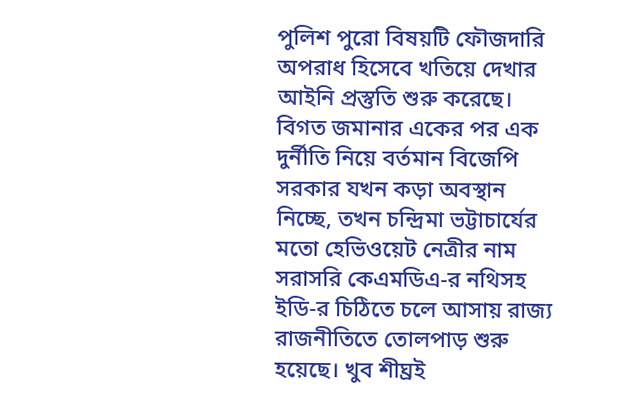পুলিশ পুরো বিষয়টি ফৌজদারি অপরাধ হিসেবে খতিয়ে দেখার আইনি প্রস্তুতি শুরু করেছে। বিগত জমানার একের পর এক দুর্নীতি নিয়ে বর্তমান বিজেপি সরকার যখন কড়া অবস্থান নিচ্ছে, তখন চন্দ্রিমা ভট্টাচার্যের মতো হেভিওয়েট নেত্রীর নাম সরাসরি কেএমডিএ-র নথিসহ ইডি-র চিঠিতে চলে আসায় রাজ্য রাজনীতিতে তোলপাড় শুরু হয়েছে। খুব শীঘ্রই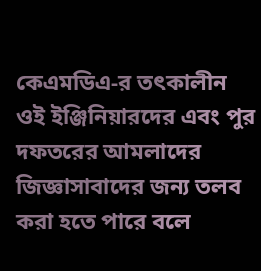কেএমডিএ-র তৎকালীন ওই ইঞ্জিনিয়ারদের এবং পুর দফতরের আমলাদের জিজ্ঞাসাবাদের জন্য তলব করা হতে পারে বলে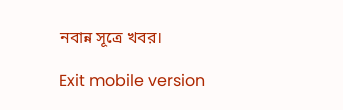নবান্ন সূত্রে খবর।

Exit mobile version